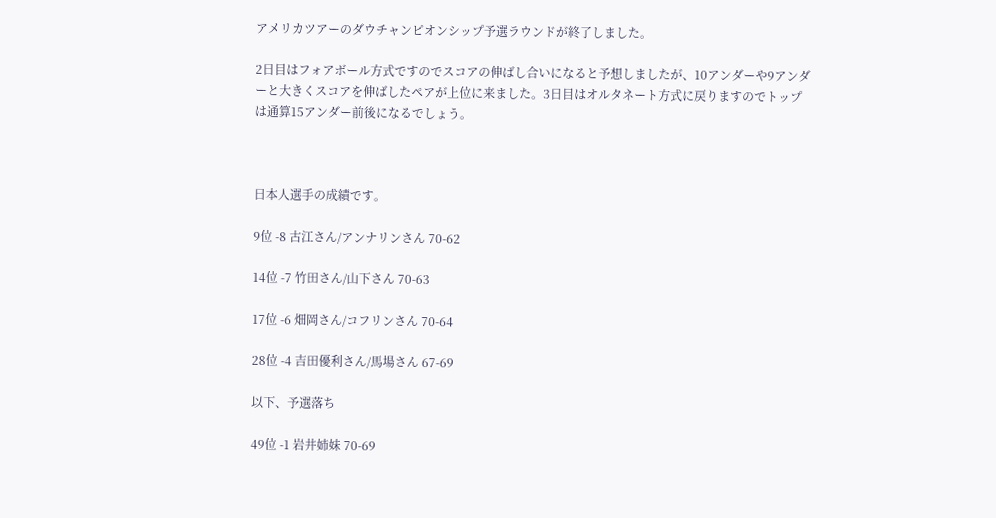アメリカツアーのダウチャンピオンシップ予選ラウンドが終了しました。

2日目はフォアボール方式ですのでスコアの伸ばし合いになると予想しましたが、10アンダーや9アンダーと大きくスコアを伸ばしたペアが上位に来ました。3日目はオルタネート方式に戻りますのでトップは通算15アンダー前後になるでしょう。



日本人選手の成績です。

9位 -8 古江さん/アンナリンさん 70-62

14位 -7 竹田さん/山下さん 70-63

17位 -6 畑岡さん/コフリンさん 70-64

28位 -4 吉田優利さん/馬場さん 67-69

以下、予選落ち

49位 -1 岩井姉妹 70-69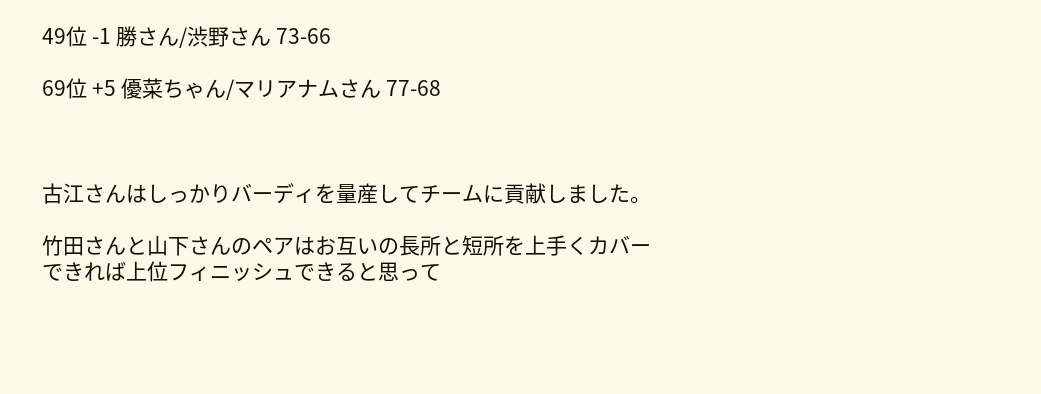49位 -1 勝さん/渋野さん 73-66

69位 +5 優菜ちゃん/マリアナムさん 77-68



古江さんはしっかりバーディを量産してチームに貢献しました。

竹田さんと山下さんのペアはお互いの長所と短所を上手くカバーできれば上位フィニッシュできると思って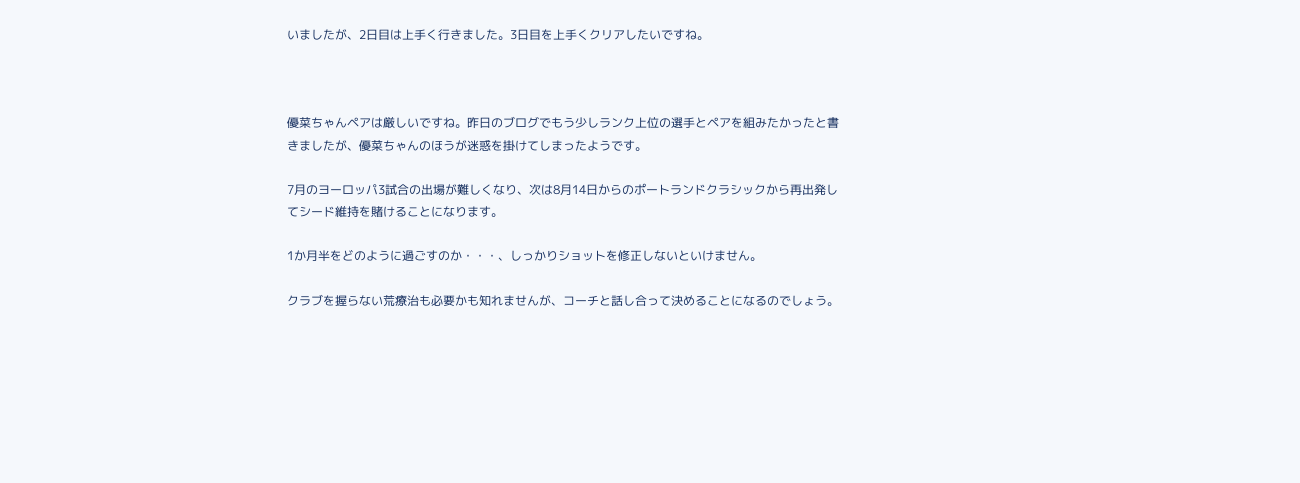いましたが、2日目は上手く行きました。3日目を上手くクリアしたいですね。



優菜ちゃんペアは厳しいですね。昨日のブログでもう少しランク上位の選手とペアを組みたかったと書きましたが、優菜ちゃんのほうが迷惑を掛けてしまったようです。

7月のヨーロッパ3試合の出場が難しくなり、次は8月14日からのポートランドクラシックから再出発してシード維持を賭けることになります。

1か月半をどのように過ごすのか・・・、しっかりショットを修正しないといけません。

クラブを握らない荒療治も必要かも知れませんが、コーチと話し合って決めることになるのでしょう。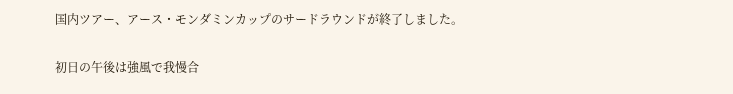国内ツアー、アース・モンダミンカップのサードラウンドが終了しました。

初日の午後は強風で我慢合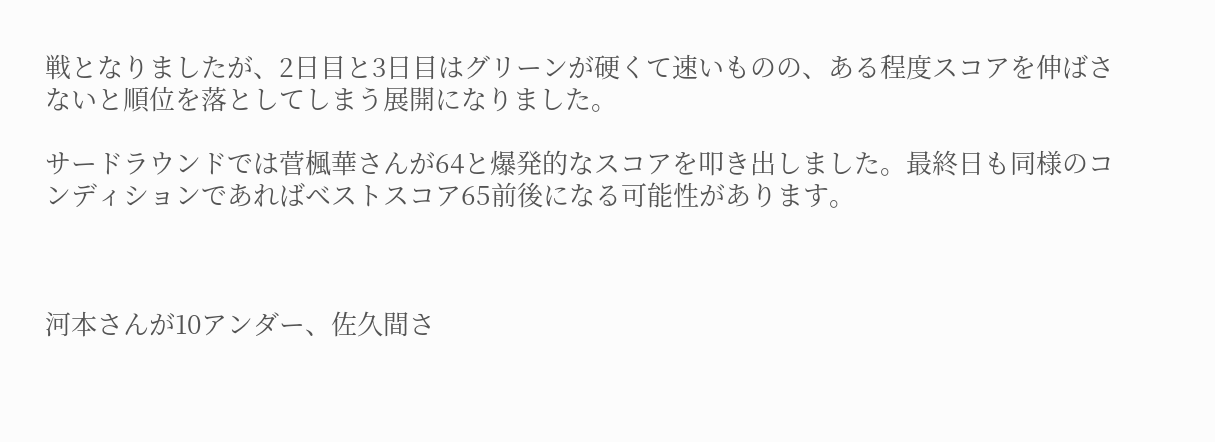戦となりましたが、2日目と3日目はグリーンが硬くて速いものの、ある程度スコアを伸ばさないと順位を落としてしまう展開になりました。

サードラウンドでは菅楓華さんが64と爆発的なスコアを叩き出しました。最終日も同様のコンディションであればベストスコア65前後になる可能性があります。



河本さんが10アンダー、佐久間さ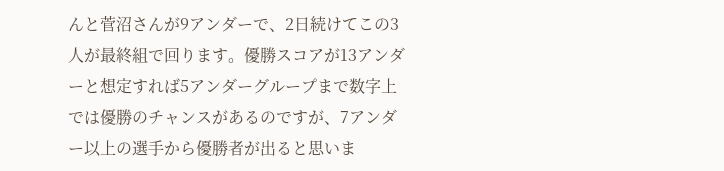んと菅沼さんが9アンダーで、2日続けてこの3人が最終組で回ります。優勝スコアが13アンダーと想定すれば5アンダーグループまで数字上では優勝のチャンスがあるのですが、7アンダー以上の選手から優勝者が出ると思いま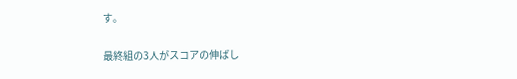す。

最終組の3人がスコアの伸ばし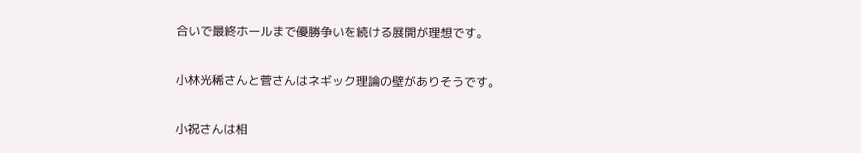合いで最終ホールまで優勝争いを続ける展開が理想です。

小林光稀さんと菅さんはネギック理論の壁がありそうです。

小祝さんは相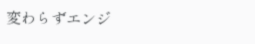変わらずエンジ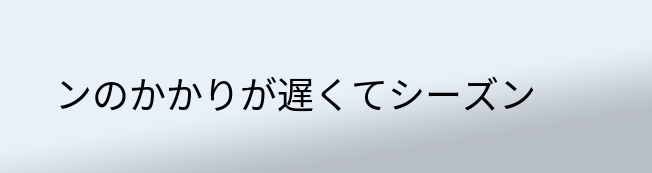ンのかかりが遅くてシーズン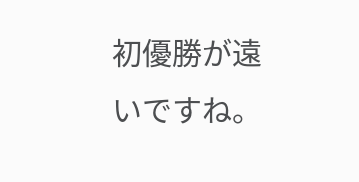初優勝が遠いですね。